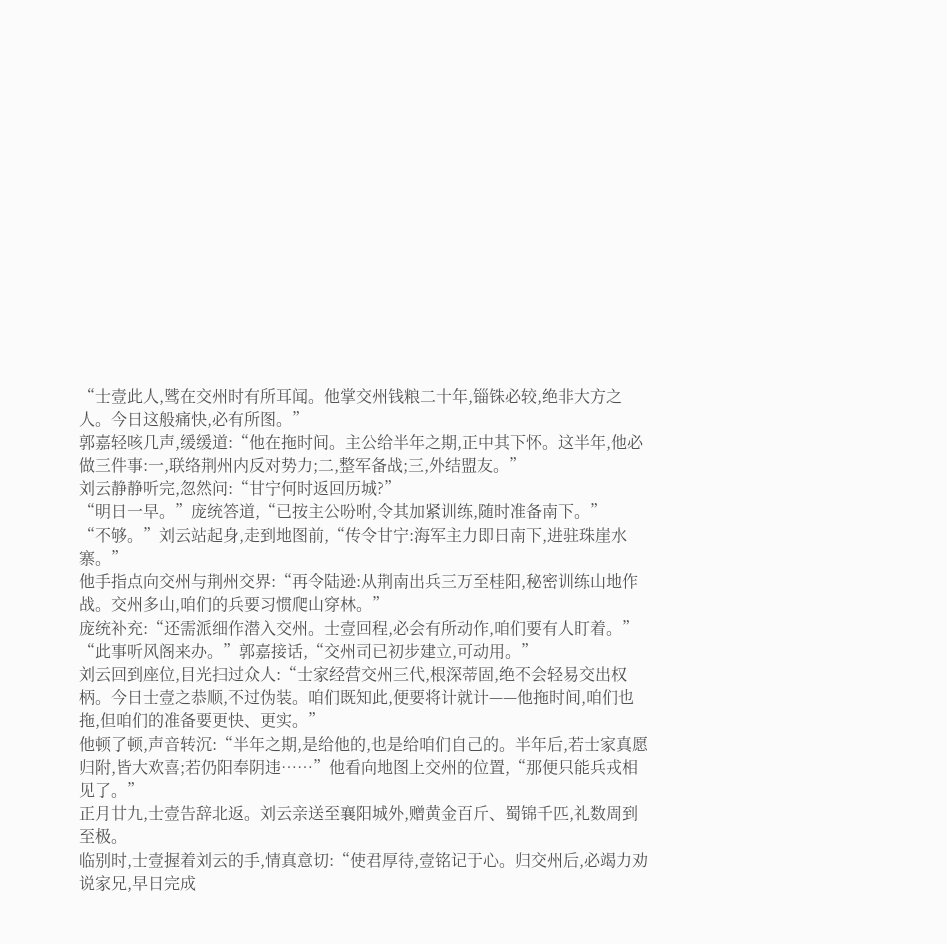“士壹此人,骘在交州时有所耳闻。他掌交州钱粮二十年,锱铢必较,绝非大方之人。今日这般痛快,必有所图。”
郭嘉轻咳几声,缓缓道:“他在拖时间。主公给半年之期,正中其下怀。这半年,他必做三件事:一,联络荆州内反对势力;二,整军备战;三,外结盟友。”
刘云静静听完,忽然问:“甘宁何时返回历城?”
“明日一早。”庞统答道,“已按主公吩咐,令其加紧训练,随时准备南下。”
“不够。”刘云站起身,走到地图前,“传令甘宁:海军主力即日南下,进驻珠崖水寨。”
他手指点向交州与荆州交界:“再令陆逊:从荆南出兵三万至桂阳,秘密训练山地作战。交州多山,咱们的兵要习惯爬山穿林。”
庞统补充:“还需派细作潜入交州。士壹回程,必会有所动作,咱们要有人盯着。”
“此事听风阁来办。”郭嘉接话,“交州司已初步建立,可动用。”
刘云回到座位,目光扫过众人:“士家经营交州三代,根深蒂固,绝不会轻易交出权柄。今日士壹之恭顺,不过伪装。咱们既知此,便要将计就计——他拖时间,咱们也拖,但咱们的准备要更快、更实。”
他顿了顿,声音转沉:“半年之期,是给他的,也是给咱们自己的。半年后,若士家真愿归附,皆大欢喜;若仍阳奉阴违……”他看向地图上交州的位置,“那便只能兵戎相见了。”
正月廿九,士壹告辞北返。刘云亲送至襄阳城外,赠黄金百斤、蜀锦千匹,礼数周到至极。
临别时,士壹握着刘云的手,情真意切:“使君厚待,壹铭记于心。归交州后,必竭力劝说家兄,早日完成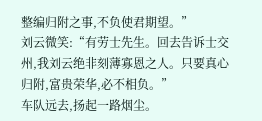整编归附之事,不负使君期望。”
刘云微笑:“有劳士先生。回去告诉士交州,我刘云绝非刻薄寡恩之人。只要真心归附,富贵荣华,必不相负。”
车队远去,扬起一路烟尘。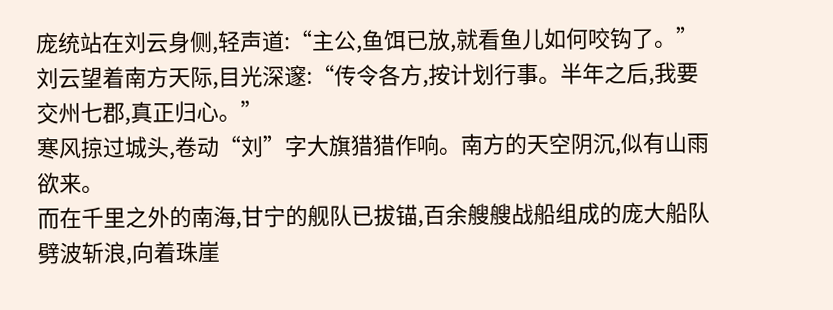庞统站在刘云身侧,轻声道:“主公,鱼饵已放,就看鱼儿如何咬钩了。”
刘云望着南方天际,目光深邃:“传令各方,按计划行事。半年之后,我要交州七郡,真正归心。”
寒风掠过城头,卷动“刘”字大旗猎猎作响。南方的天空阴沉,似有山雨欲来。
而在千里之外的南海,甘宁的舰队已拔锚,百余艘艘战船组成的庞大船队劈波斩浪,向着珠崖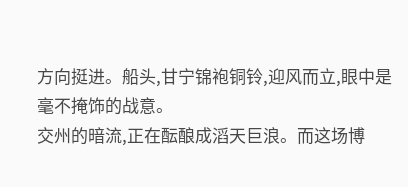方向挺进。船头,甘宁锦袍铜铃,迎风而立,眼中是毫不掩饰的战意。
交州的暗流,正在酝酿成滔天巨浪。而这场博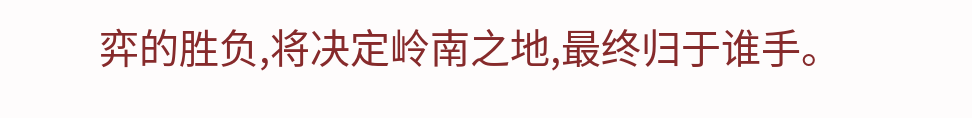弈的胜负,将决定岭南之地,最终归于谁手。